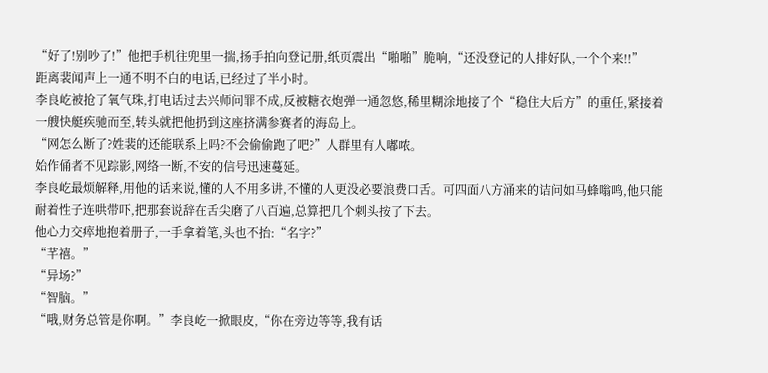“好了!别吵了!”他把手机往兜里一揣,扬手拍向登记册,纸页震出“啪啪”脆响,“还没登记的人排好队,一个个来!!”
距离裴闻声上一通不明不白的电话,已经过了半小时。
李良屹被抢了氧气珠,打电话过去兴师问罪不成,反被糖衣炮弹一通忽悠,稀里糊涂地接了个“稳住大后方”的重任,紧接着一艘快艇疾驰而至,转头就把他扔到这座挤满参赛者的海岛上。
“网怎么断了?姓裴的还能联系上吗?不会偷偷跑了吧?”人群里有人嘟哝。
始作俑者不见踪影,网络一断,不安的信号迅速蔓延。
李良屹最烦解释,用他的话来说,懂的人不用多讲,不懂的人更没必要浪费口舌。可四面八方涌来的诘问如马蜂嗡鸣,他只能耐着性子连哄带吓,把那套说辞在舌尖磨了八百遍,总算把几个刺头按了下去。
他心力交瘁地抱着册子,一手拿着笔,头也不抬:“名字?”
“芊禧。”
“异场?”
“智脑。”
“哦,财务总管是你啊。”李良屹一掀眼皮,“你在旁边等等,我有话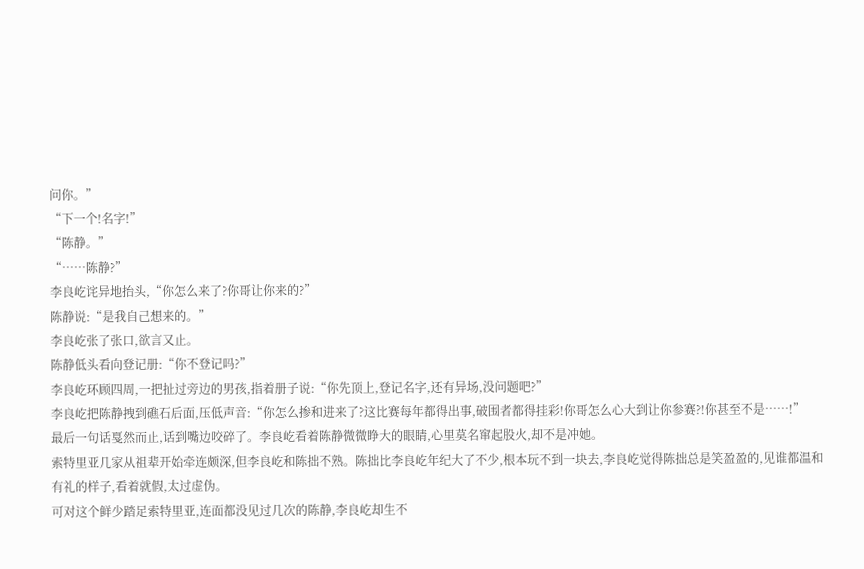问你。”
“下一个!名字!”
“陈静。”
“……陈静?”
李良屹诧异地抬头,“你怎么来了?你哥让你来的?”
陈静说:“是我自己想来的。”
李良屹张了张口,欲言又止。
陈静低头看向登记册:“你不登记吗?”
李良屹环顾四周,一把扯过旁边的男孩,指着册子说:“你先顶上,登记名字,还有异场,没问题吧?”
李良屹把陈静拽到礁石后面,压低声音:“你怎么掺和进来了?这比赛每年都得出事,破围者都得挂彩!你哥怎么心大到让你参赛?!你甚至不是……!”
最后一句话戛然而止,话到嘴边咬碎了。李良屹看着陈静微微睁大的眼睛,心里莫名窜起股火,却不是冲她。
索特里亚几家从祖辈开始牵连颇深,但李良屹和陈拙不熟。陈拙比李良屹年纪大了不少,根本玩不到一块去,李良屹觉得陈拙总是笑盈盈的,见谁都温和有礼的样子,看着就假,太过虚伪。
可对这个鲜少踏足索特里亚,连面都没见过几次的陈静,李良屹却生不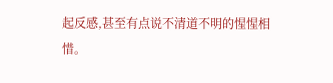起反感,甚至有点说不清道不明的惺惺相惜。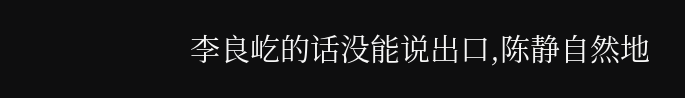李良屹的话没能说出口,陈静自然地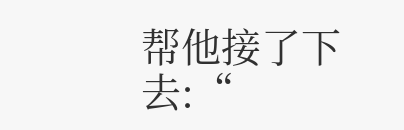帮他接了下去:“